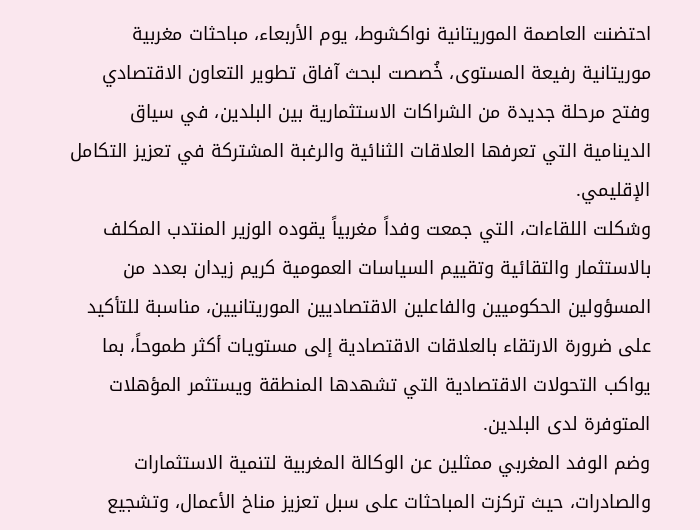احتضنت العاصمة الموريتانية نواكشوط، يوم الأربعاء، مباحثات مغربية موريتانية رفيعة المستوى، خُصصت لبحث آفاق تطوير التعاون الاقتصادي وفتح مرحلة جديدة من الشراكات الاستثمارية بين البلدين، في سياق الدينامية التي تعرفها العلاقات الثنائية والرغبة المشتركة في تعزيز التكامل الإقليمي.
وشكلت اللقاءات، التي جمعت وفداً مغربياً يقوده الوزير المنتدب المكلف بالاستثمار والتقائية وتقييم السياسات العمومية كريم زيدان بعدد من المسؤولين الحكوميين والفاعلين الاقتصاديين الموريتانيين، مناسبة للتأكيد على ضرورة الارتقاء بالعلاقات الاقتصادية إلى مستويات أكثر طموحاً، بما يواكب التحولات الاقتصادية التي تشهدها المنطقة ويستثمر المؤهلات المتوفرة لدى البلدين.
وضم الوفد المغربي ممثلين عن الوكالة المغربية لتنمية الاستثمارات والصادرات، حيث تركزت المباحثات على سبل تعزيز مناخ الأعمال، وتشجيع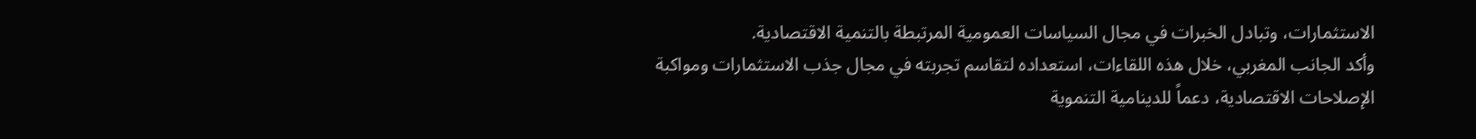الاستثمارات، وتبادل الخبرات في مجال السياسات العمومية المرتبطة بالتنمية الاقتصادية.
وأكد الجانب المغربي، خلال هذه اللقاءات، استعداده لتقاسم تجربته في مجال جذب الاستثمارات ومواكبة الإصلاحات الاقتصادية، دعماً للدينامية التنموية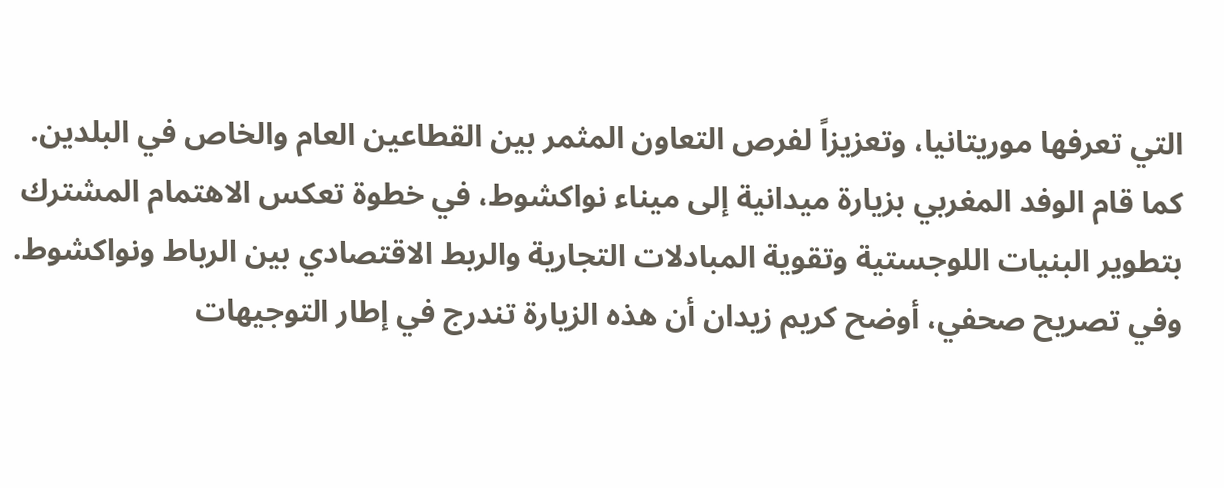التي تعرفها موريتانيا، وتعزيزاً لفرص التعاون المثمر بين القطاعين العام والخاص في البلدين.
كما قام الوفد المغربي بزيارة ميدانية إلى ميناء نواكشوط، في خطوة تعكس الاهتمام المشترك بتطوير البنيات اللوجستية وتقوية المبادلات التجارية والربط الاقتصادي بين الرباط ونواكشوط.
وفي تصريح صحفي، أوضح كريم زيدان أن هذه الزيارة تندرج في إطار التوجيهات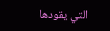التي يقودها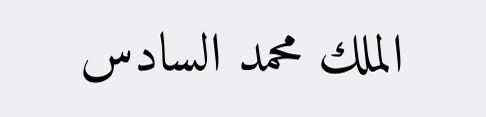الملك محمد السادس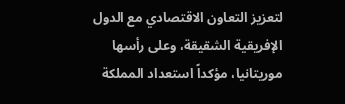لتعزيز التعاون الاقتصادي مع الدول الإفريقية الشقيقة، وعلى رأسها موريتانيا، مؤكداً استعداد المملكة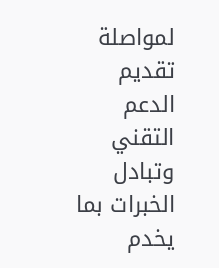لمواصلة تقديم الدعم التقني وتبادل الخبرات بما يخدم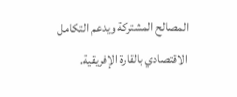المصالح المشتركة ويدعم التكامل الاقتصادي بالقارة الإفريقية.